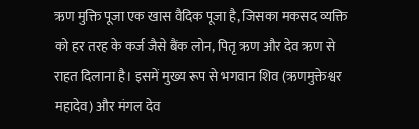ऋण मुक्ति पूजा एक खास वैदिक पूजा है, जिसका मकसद व्यक्ति को हर तरह के कर्ज जैसे बैंक लोन, पितृ ऋण और देव ऋण से राहत दिलाना है। इसमें मुख्य रूप से भगवान शिव (ऋणमुक्तेश्वर महादेव) और मंगल देव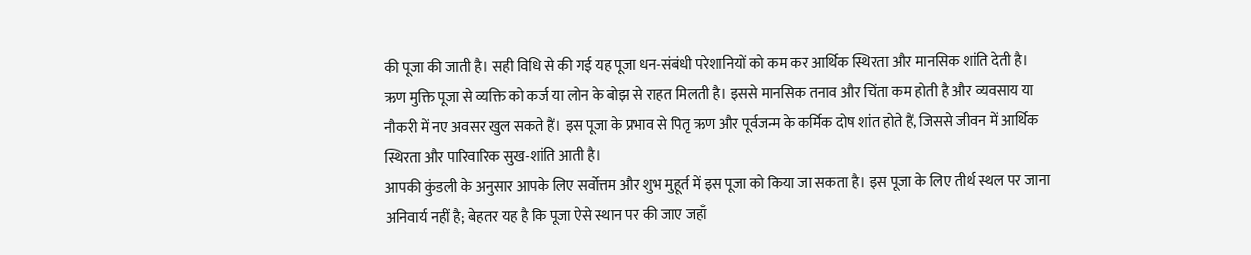की पूजा की जाती है। सही विधि से की गई यह पूजा धन-संबंधी परेशानियों को कम कर आर्थिक स्थिरता और मानसिक शांति देती है।
ऋण मुक्ति पूजा से व्यक्ति को कर्ज या लोन के बोझ से राहत मिलती है। इससे मानसिक तनाव और चिंता कम होती है और व्यवसाय या नौकरी में नए अवसर खुल सकते हैं। इस पूजा के प्रभाव से पितृ ऋण और पूर्वजन्म के कर्मिक दोष शांत होते हैं, जिससे जीवन में आर्थिक स्थिरता और पारिवारिक सुख-शांति आती है।
आपकी कुंडली के अनुसार आपके लिए सर्वोत्तम और शुभ मुहूर्त में इस पूजा को किया जा सकता है। इस पूजा के लिए तीर्थ स्थल पर जाना अनिवार्य नहीं है; बेहतर यह है कि पूजा ऐसे स्थान पर की जाए जहाँ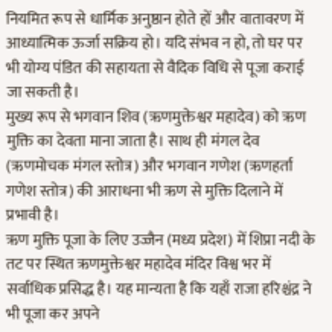नियमित रूप से धार्मिक अनुष्ठान होते हों और वातावरण में आध्यात्मिक ऊर्जा सक्रिय हो। यदि संभव न हो, तो घर पर भी योग्य पंडित की सहायता से वैदिक विधि से पूजा कराई जा सकती है।
मुख्य रूप से भगवान शिव (ऋणमुक्तेश्वर महादेव) को ऋण मुक्ति का देवता माना जाता है। साथ ही मंगल देव (ऋणमोचक मंगल स्तोत्र) और भगवान गणेश (ऋणहर्ता गणेश स्तोत्र) की आराधना भी ऋण से मुक्ति दिलाने में प्रभावी है।
ऋण मुक्ति पूजा के लिए उज्जैन (मध्य प्रदेश) में शिप्रा नदी के तट पर स्थित ऋणमुक्तेश्वर महादेव मंदिर विश्व भर में सर्वाधिक प्रसिद्ध है। यह मान्यता है कि यहाँ राजा हरिश्चंद्र ने भी पूजा कर अपने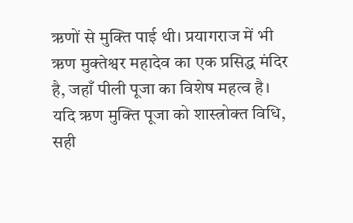ऋणों से मुक्ति पाई थी। प्रयागराज में भी ऋण मुक्तेश्वर महादेव का एक प्रसिद्ध मंदिर है, जहाँ पीली पूजा का विशेष महत्व है।
यदि ऋण मुक्ति पूजा को शास्त्रोक्त विधि, सही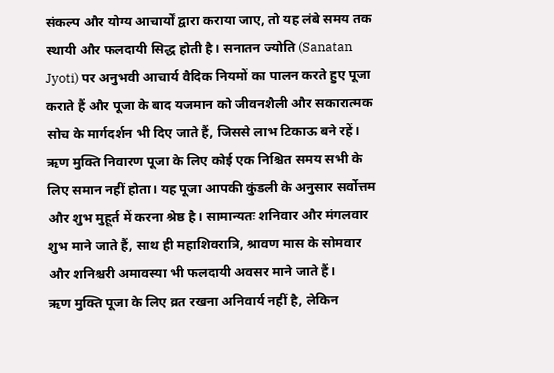संकल्प और योग्य आचार्यों द्वारा कराया जाए, तो यह लंबे समय तक स्थायी और फलदायी सिद्ध होती है। सनातन ज्योति (Sanatan Jyoti) पर अनुभवी आचार्य वैदिक नियमों का पालन करते हुए पूजा कराते हैं और पूजा के बाद यजमान को जीवनशैली और सकारात्मक सोच के मार्गदर्शन भी दिए जाते हैं, जिससे लाभ टिकाऊ बने रहें।
ऋण मुक्ति निवारण पूजा के लिए कोई एक निश्चित समय सभी के लिए समान नहीं होता। यह पूजा आपकी कुंडली के अनुसार सर्वोत्तम और शुभ मुहूर्त में करना श्रेष्ठ है। सामान्यतः शनिवार और मंगलवार शुभ माने जाते हैं, साथ ही महाशिवरात्रि, श्रावण मास के सोमवार और शनिश्चरी अमावस्या भी फलदायी अवसर माने जाते हैं।
ऋण मुक्ति पूजा के लिए व्रत रखना अनिवार्य नहीं है, लेकिन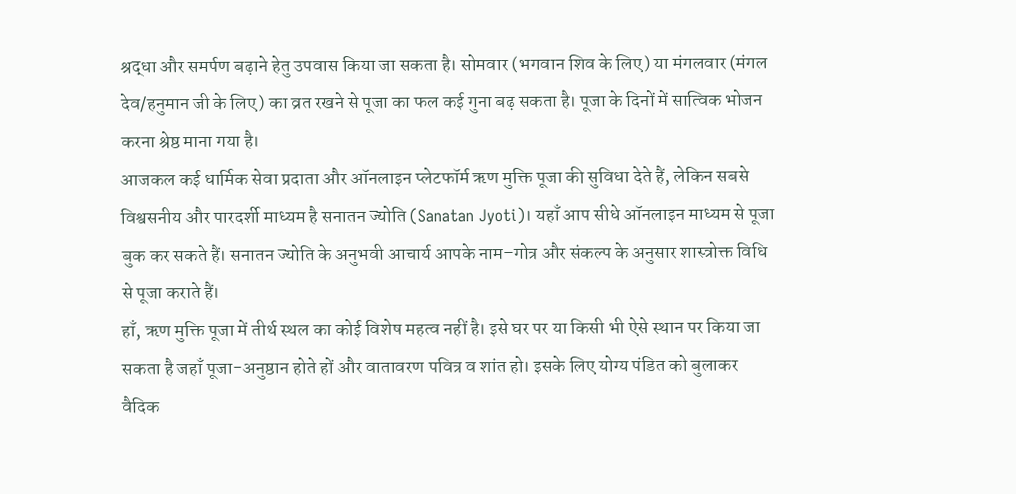श्रद्धा और समर्पण बढ़ाने हेतु उपवास किया जा सकता है। सोमवार (भगवान शिव के लिए) या मंगलवार (मंगल देव/हनुमान जी के लिए) का व्रत रखने से पूजा का फल कई गुना बढ़ सकता है। पूजा के दिनों में सात्विक भोजन करना श्रेष्ठ माना गया है।
आजकल कई धार्मिक सेवा प्रदाता और ऑनलाइन प्लेटफॉर्म ऋण मुक्ति पूजा की सुविधा देते हैं, लेकिन सबसे विश्वसनीय और पारदर्शी माध्यम है सनातन ज्योति (Sanatan Jyoti)। यहाँ आप सीधे ऑनलाइन माध्यम से पूजा बुक कर सकते हैं। सनातन ज्योति के अनुभवी आचार्य आपके नाम–गोत्र और संकल्प के अनुसार शास्त्रोक्त विधि से पूजा कराते हैं।
हाँ, ऋण मुक्ति पूजा में तीर्थ स्थल का कोई विशेष महत्व नहीं है। इसे घर पर या किसी भी ऐसे स्थान पर किया जा सकता है जहाँ पूजा-अनुष्ठान होते हों और वातावरण पवित्र व शांत हो। इसके लिए योग्य पंडित को बुलाकर वैदिक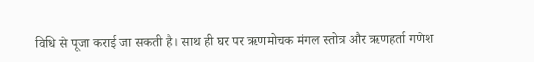विधि से पूजा कराई जा सकती है। साथ ही घर पर ऋणमोचक मंगल स्तोत्र और ऋणहर्ता गणेश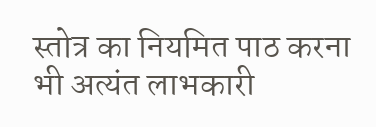स्तोत्र का नियमित पाठ करना भी अत्यंत लाभकारी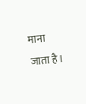माना जाता है।